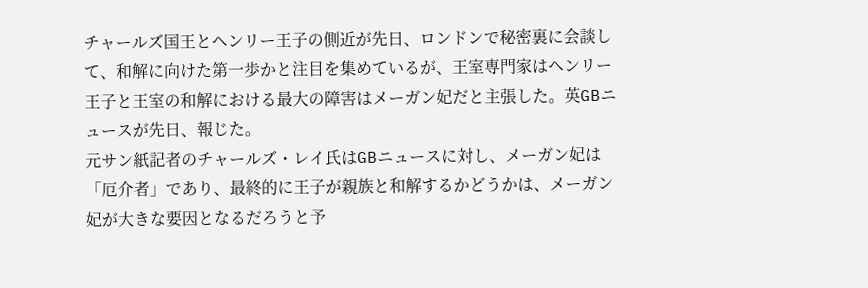チャールズ国王とヘンリー王子の側近が先日、ロンドンで秘密裏に会談して、和解に向けた第一歩かと注目を集めているが、王室専門家はヘンリー王子と王室の和解における最大の障害はメーガン妃だと主張した。英GBニュースが先日、報じた。
元サン紙記者のチャールズ・レイ氏はGBニュースに対し、メーガン妃は「厄介者」であり、最終的に王子が親族と和解するかどうかは、メーガン妃が大きな要因となるだろうと予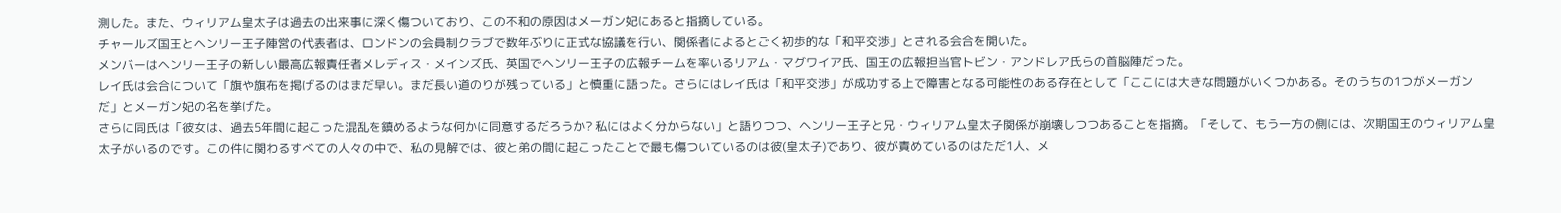測した。また、ウィリアム皇太子は過去の出来事に深く傷ついており、この不和の原因はメーガン妃にあると指摘している。
チャールズ国王とヘンリー王子陣営の代表者は、ロンドンの会員制クラブで数年ぶりに正式な協議を行い、関係者によるとごく初歩的な「和平交渉」とされる会合を開いた。
メンバーはヘンリー王子の新しい最高広報責任者メレディス・メインズ氏、英国でヘンリー王子の広報チームを率いるリアム・マグワイア氏、国王の広報担当官トビン・アンドレア氏らの首脳陣だった。
レイ氏は会合について「旗や旗布を掲げるのはまだ早い。まだ長い道のりが残っている」と慎重に語った。さらにはレイ氏は「和平交渉」が成功する上で障害となる可能性のある存在として「ここには大きな問題がいくつかある。そのうちの1つがメーガンだ」とメーガン妃の名を挙げた。
さらに同氏は「彼女は、過去5年間に起こった混乱を鎮めるような何かに同意するだろうか? 私にはよく分からない」と語りつつ、ヘンリー王子と兄・ウィリアム皇太子関係が崩壊しつつあることを指摘。「そして、もう一方の側には、次期国王のウィリアム皇太子がいるのです。この件に関わるすべての人々の中で、私の見解では、彼と弟の間に起こったことで最も傷ついているのは彼(皇太子)であり、彼が責めているのはただ1人、メ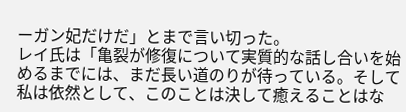ーガン妃だけだ」とまで言い切った。
レイ氏は「亀裂が修復について実質的な話し合いを始めるまでには、まだ長い道のりが待っている。そして私は依然として、このことは決して癒えることはな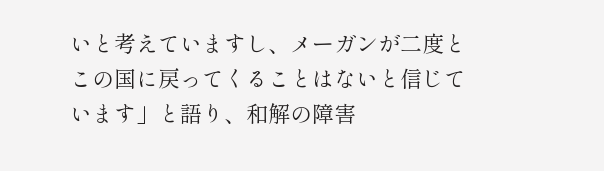いと考えていますし、メーガンが二度とこの国に戻ってくることはないと信じています」と語り、和解の障害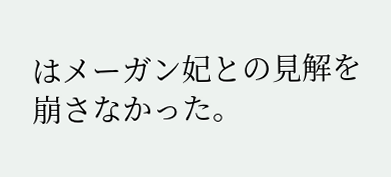はメーガン妃との見解を崩さなかった。